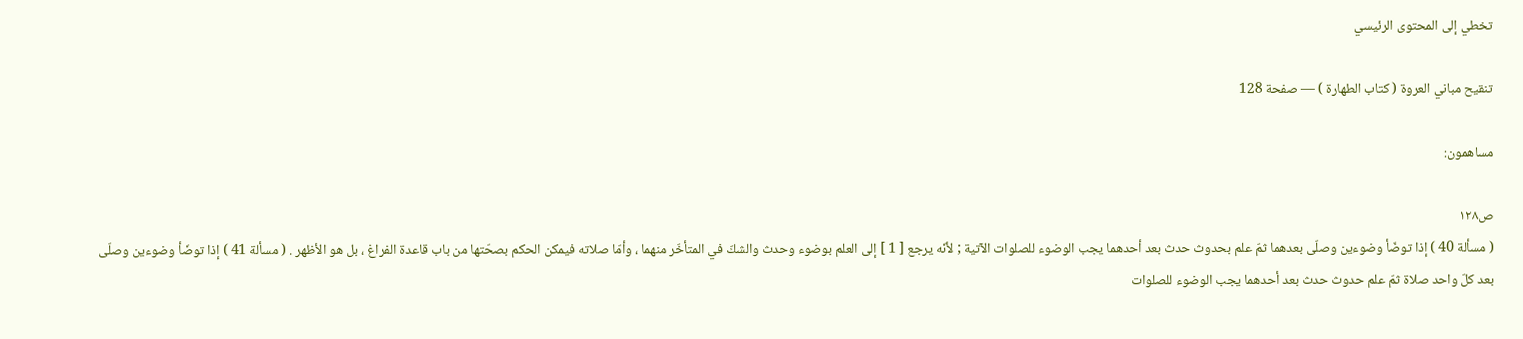تخطي إلى المحتوى الرئيسي

تنقيح مباني العروة ( كتاب الطهارة ) — صفحة 128

مساهمون:

ص١٢٨
( مسألة 40 ) إذا توضّأ وضوءين وصلّى بعدهما ثمّ علم بحدوث حدث بعد أحدهما يجب الوضوء للصلوات الآتية ; لأنّه يرجع [ 1 ] إلى العلم بوضوء وحدث والشكّ في المتأخّر منهما ، وأمّا صلاته فيمكن الحكم بصحّتها من باب قاعدة الفراغ ، بل هو الأظهر . ( مسألة 41 ) إذا توضّأ وضوءين وصلّى بعد كلّ واحد صلاة ثمّ علم حدوث حدث بعد أحدهما يجب الوضوء للصلوات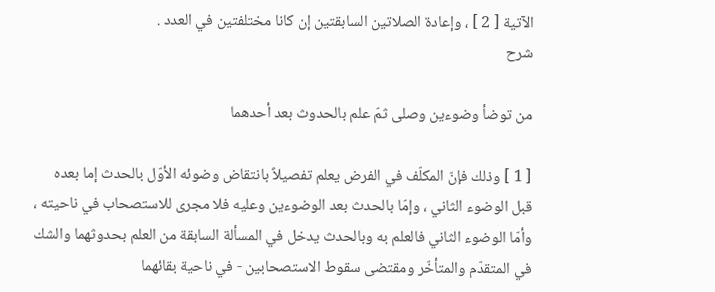الآتية [ 2 ] ، وإعادة الصلاتين السابقتين إن كانا مختلفتين في العدد .
شرح

من توضأ وضوءين وصلى ثمّ علم بالحدوث بعد أحدهما

[ 1 ] وذلك فإنّ المكلّف في الفرض يعلم تفصيلاً بانتقاض وضوئه الأوّل بالحدث إما بعده قبل الوضوء الثاني ، وإمّا بالحدث بعد الوضوءين وعليه فلا مجرى للاستصحاب في ناحيته ، وأمّا الوضوء الثاني فالعلم به وبالحدث يدخل في المسألة السابقة من العلم بحدوثهما والشك في المتقدّم والمتأخّر ومقتضى سقوط الاستصحابين - في ناحية بقائهما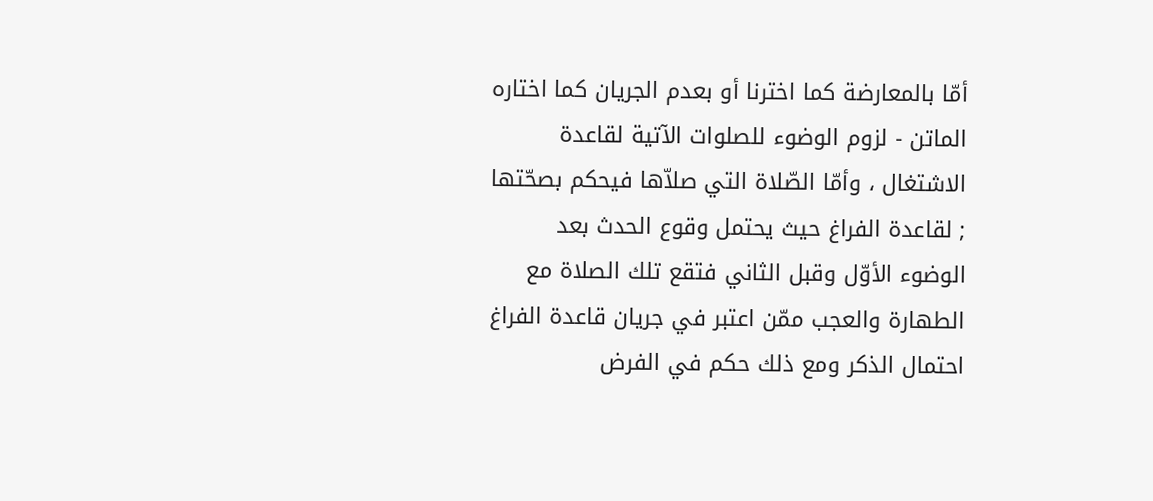أمّا بالمعارضة كما اخترنا أو بعدم الجريان كما اختاره الماتن - لزوم الوضوء للصلوات الآتية لقاعدة الاشتغال ، وأمّا الصّلاة التي صلاّها فيحكم بصحّتها ; لقاعدة الفراغ حيث يحتمل وقوع الحدث بعد الوضوء الأوّل وقبل الثاني فتقع تلك الصلاة مع الطهارة والعجب ممّن اعتبر في جريان قاعدة الفراغ احتمال الذكر ومع ذلك حكم في الفرض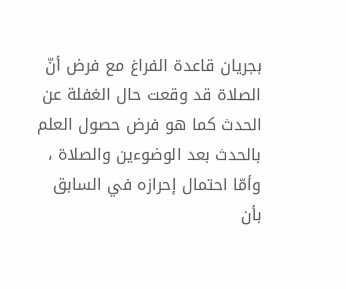بجريان قاعدة الفراغ مع فرض أنّ الصلاة قد وقعت حال الغفلة عن الحدث كما هو فرض حصول العلم بالحدث بعد الوضوءين والصلاة ، وأمّا احتمال إحرازه في السابق بأن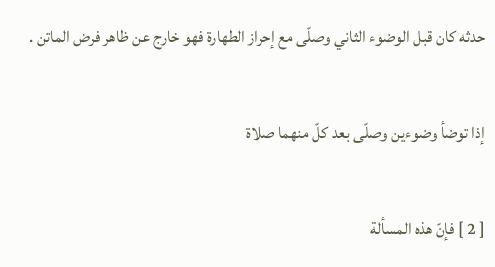حدثه كان قبل الوضوء الثاني وصلّى مع إحراز الطهارة فهو خارج عن ظاهر فرض الماتن .

إذا توضأ وضوءين وصلّى بعد كلّ منهما صلاة

[ 2 ] فإنّ هذه المسألة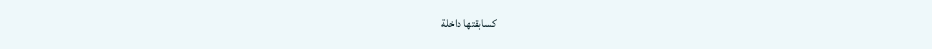كسابقتها داخلة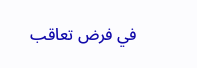في فرض تعاقب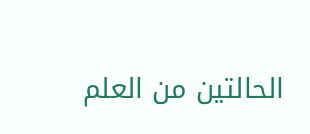الحالتين من العلم